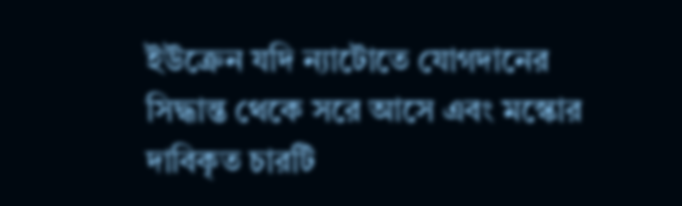ইউক্রেন যদি ন্যাটোতে যোগদানের সিদ্ধান্ত থেকে সরে আসে এবং মস্কোর দাবিকৃত চারটি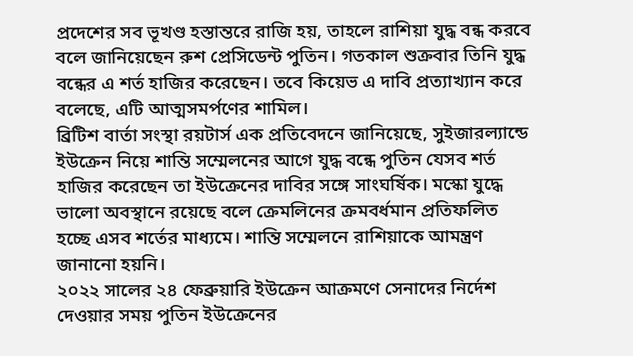প্রদেশের সব ভূখণ্ড হস্তান্তরে রাজি হয়, তাহলে রাশিয়া যুদ্ধ বন্ধ করবে বলে জানিয়েছেন রুশ প্রেসিডেন্ট পুতিন। গতকাল শুক্রবার তিনি যুদ্ধ বন্ধের এ শর্ত হাজির করেছেন। তবে কিয়েভ এ দাবি প্রত্যাখ্যান করে বলেছে, এটি আত্মসমর্পণের শামিল।
ব্রিটিশ বার্তা সংস্থা রয়টার্স এক প্রতিবেদনে জানিয়েছে, সুইজারল্যান্ডে ইউক্রেন নিয়ে শান্তি সম্মেলনের আগে যুদ্ধ বন্ধে পুতিন যেসব শর্ত হাজির করেছেন তা ইউক্রেনের দাবির সঙ্গে সাংঘর্ষিক। মস্কো যুদ্ধে ভালো অবস্থানে রয়েছে বলে ক্রেমলিনের ক্রমবর্ধমান প্রতিফলিত হচ্ছে এসব শর্তের মাধ্যমে। শান্তি সম্মেলনে রাশিয়াকে আমন্ত্রণ জানানো হয়নি।
২০২২ সালের ২৪ ফেব্রুয়ারি ইউক্রেন আক্রমণে সেনাদের নির্দেশ দেওয়ার সময় পুতিন ইউক্রেনের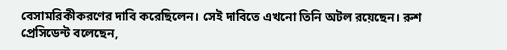বেসামরিকীকরণের দাবি করেছিলেন। সেই দাবিতে এখনো তিনি অটল রয়েছেন। রুশ প্রেসিডেন্ট বলেছেন,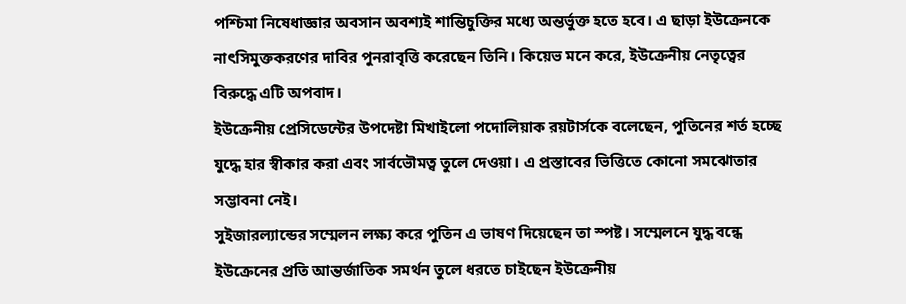পশ্চিমা নিষেধাজ্ঞার অবসান অবশ্যই শান্তিচুক্তির মধ্যে অন্তর্ভুক্ত হতে হবে। এ ছাড়া ইউক্রেনকে নাৎসিমুক্তকরণের দাবির পুনরাবৃত্তি করেছেন তিনি। কিয়েভ মনে করে, ইউক্রেনীয় নেতৃত্বের বিরুদ্ধে এটি অপবাদ।
ইউক্রেনীয় প্রেসিডেন্টের উপদেষ্টা মিখাইলো পদোলিয়াক রয়টার্সকে বলেছেন, পুতিনের শর্ত হচ্ছে যুদ্ধে হার স্বীকার করা এবং সার্বভৌমত্ব তুলে দেওয়া। এ প্রস্তাবের ভিত্তিতে কোনো সমঝোতার সম্ভাবনা নেই।
সুইজারল্যান্ডের সম্মেলন লক্ষ্য করে পুতিন এ ভাষণ দিয়েছেন তা স্পষ্ট। সম্মেলনে যুদ্ধ বন্ধে ইউক্রেনের প্রতি আন্তর্জাতিক সমর্থন তুলে ধরতে চাইছেন ইউক্রেনীয়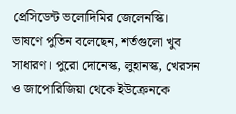প্রেসিডেন্ট ভলোদিমির জেলেনস্কি।
ভাষণে পুতিন বলেছেন, শর্তগুলো খুব সাধারণ। পুরো দোনেস্ক, লুহানস্ক, খেরসন ও জাপোরিজিয়া থেকে ইউক্রেনকে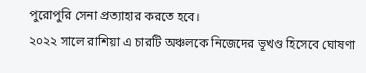পুরোপুরি সেনা প্রত্যাহার করতে হবে।
২০২২ সালে রাশিয়া এ চারটি অঞ্চলকে নিজেদের ভূখণ্ড হিসেবে ঘোষণা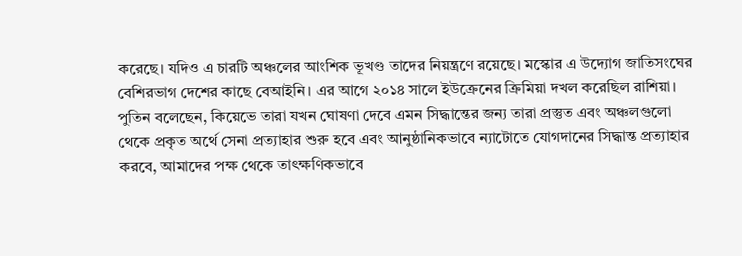করেছে। যদিও এ চারটি অঞ্চলের আংশিক ভূখণ্ড তাদের নিয়ন্ত্রণে রয়েছে। মস্কোর এ উদ্যোগ জাতিসংঘের বেশিরভাগ দেশের কাছে বেআইনি। এর আগে ২০১৪ সালে ইউক্রেনের ক্রিমিয়া দখল করেছিল রাশিয়া।
পুতিন বলেছেন, কিয়েভে তারা যখন ঘোষণা দেবে এমন সিদ্ধান্তের জন্য তারা প্রস্তুত এবং অঞ্চলগুলো থেকে প্রকৃত অর্থে সেনা প্রত্যাহার শুরু হবে এবং আনুষ্ঠানিকভাবে ন্যাটোতে যোগদানের সিদ্ধান্ত প্রত্যাহার করবে, আমাদের পক্ষ থেকে তাৎক্ষণিকভাবে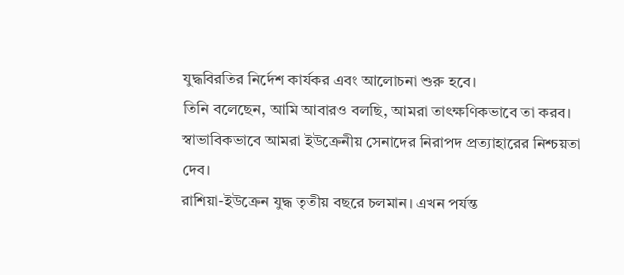যুদ্ধবিরতির নির্দেশ কার্যকর এবং আলোচনা শুরু হবে।
তিনি বলেছেন, আমি আবারও বলছি, আমরা তাৎক্ষণিকভাবে তা করব। স্বাভাবিকভাবে আমরা ইউক্রেনীয় সেনাদের নিরাপদ প্রত্যাহারের নিশ্চয়তা দেব।
রাশিয়া-ইউক্রেন যুদ্ধ তৃতীয় বছরে চলমান। এখন পর্যন্ত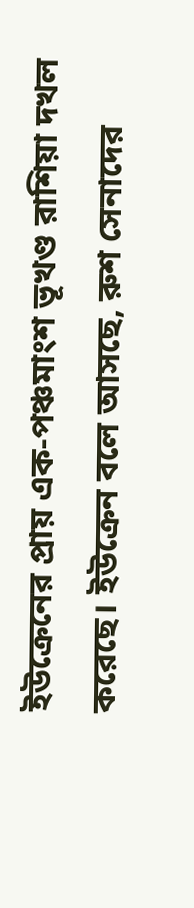ইউক্রেনের প্রায় এক-পঞ্চমাংশ ভূখণ্ড রাশিয়া দখল করেছে। ইউক্রেন বলে আসছে, রুশ সেনাদের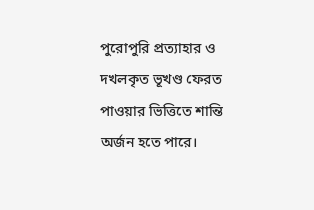পুরোপুরি প্রত্যাহার ও দখলকৃত ভূখণ্ড ফেরত পাওয়ার ভিত্তিতে শান্তি অর্জন হতে পারে।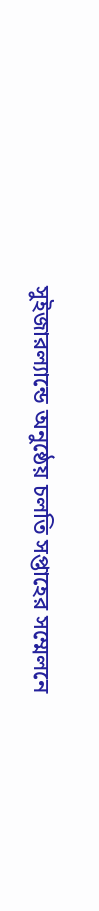সুইজারল্যান্ডে অনুষ্ঠেয় চলতি সপ্তাহের সম্মেলনে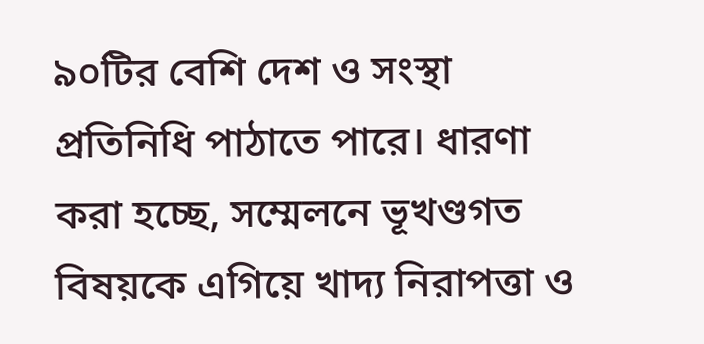৯০টির বেশি দেশ ও সংস্থা প্রতিনিধি পাঠাতে পারে। ধারণা করা হচ্ছে, সম্মেলনে ভূখণ্ডগত বিষয়কে এগিয়ে খাদ্য নিরাপত্তা ও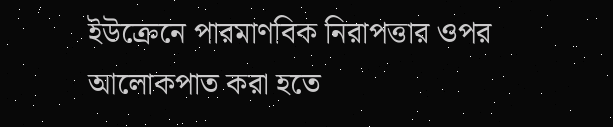ইউক্রেনে পারমাণবিক নিরাপত্তার ওপর আলোকপাত করা হতে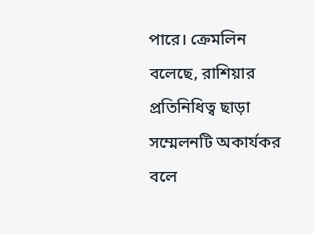পারে। ক্রেমলিন বলেছে, রাশিয়ার প্রতিনিধিত্ব ছাড়া সম্মেলনটি অকার্যকর বলে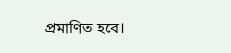প্রমাণিত হবে।